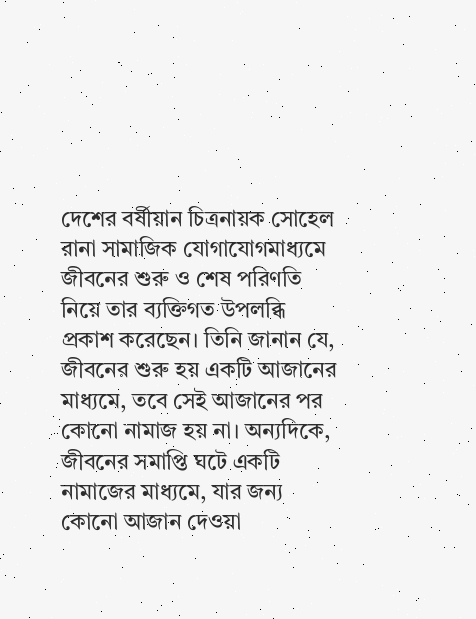দেশের বর্ষীয়ান চিত্রনায়ক সোহেল রানা সামাজিক যোগাযোগমাধ্যমে জীবনের শুরু ও শেষ পরিণতি নিয়ে তার ব্যক্তিগত উপলব্ধি প্রকাশ করেছেন। তিনি জানান যে, জীবনের শুরু হয় একটি আজানের মাধ্যমে, তবে সেই আজানের পর কোনো নামাজ হয় না। অন্যদিকে, জীবনের সমাপ্তি ঘটে একটি নামাজের মাধ্যমে, যার জন্য কোনো আজান দেওয়া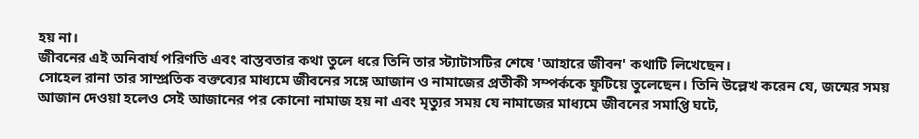হয় না।
জীবনের এই অনিবার্য পরিণতি এবং বাস্তবতার কথা তুলে ধরে তিনি তার স্ট্যাটাসটির শেষে 'আহারে জীবন' কথাটি লিখেছেন।
সোহেল রানা তার সাম্প্রতিক বক্তব্যের মাধ্যমে জীবনের সঙ্গে আজান ও নামাজের প্রতীকী সম্পর্ককে ফুটিয়ে তুলেছেন। তিনি উল্লেখ করেন যে, জন্মের সময় আজান দেওয়া হলেও সেই আজানের পর কোনো নামাজ হয় না এবং মৃত্যুর সময় যে নামাজের মাধ্যমে জীবনের সমাপ্তি ঘটে,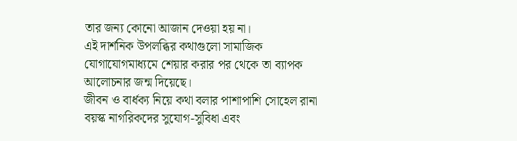তার জন্য কোনো আজান দেওয়া হয় না।
এই দার্শনিক উপলব্ধির কথাগুলো সামাজিক যোগাযোগমাধ্যমে শেয়ার করার পর থেকে তা ব্যাপক আলোচনার জন্ম দিয়েছে।
জীবন ও বার্ধক্য নিয়ে কথা বলার পাশাপাশি সোহেল রানা বয়স্ক নাগরিকদের সুযোগ-সুবিধা এবং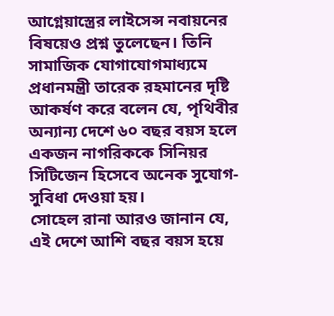আগ্নেয়াস্ত্রের লাইসেন্স নবায়নের বিষয়েও প্রশ্ন তুলেছেন। তিনি সামাজিক যোগাযোগমাধ্যমে প্রধানমন্ত্রী তারেক রহমানের দৃষ্টি আকর্ষণ করে বলেন যে, পৃথিবীর অন্যান্য দেশে ৬০ বছর বয়স হলে একজন নাগরিককে সিনিয়র সিটিজেন হিসেবে অনেক সুযোগ-সুবিধা দেওয়া হয়।
সোহেল রানা আরও জানান যে, এই দেশে আশি বছর বয়স হয়ে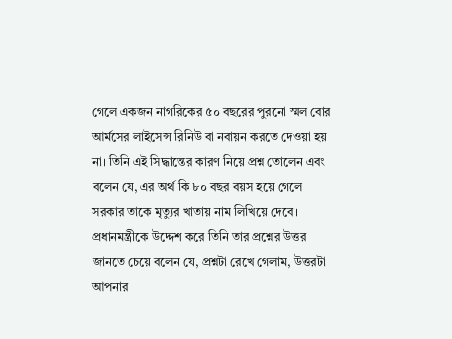গেলে একজন নাগরিকের ৫০ বছরের পুরনো স্মল বোর আর্মসের লাইসেন্স রিনিউ বা নবায়ন করতে দেওয়া হয় না। তিনি এই সিদ্ধান্তের কারণ নিয়ে প্রশ্ন তোলেন এবং বলেন যে, এর অর্থ কি ৮০ বছর বয়স হয়ে গেলে সরকার তাকে মৃত্যুর খাতায় নাম লিখিয়ে দেবে।
প্রধানমন্ত্রীকে উদ্দেশ করে তিনি তার প্রশ্নের উত্তর জানতে চেয়ে বলেন যে, প্রশ্নটা রেখে গেলাম, উত্তরটা আপনার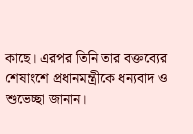কাছে। এরপর তিনি তার বক্তব্যের শেষাংশে প্রধানমন্ত্রীকে ধন্যবাদ ও শুভেচ্ছা জানান।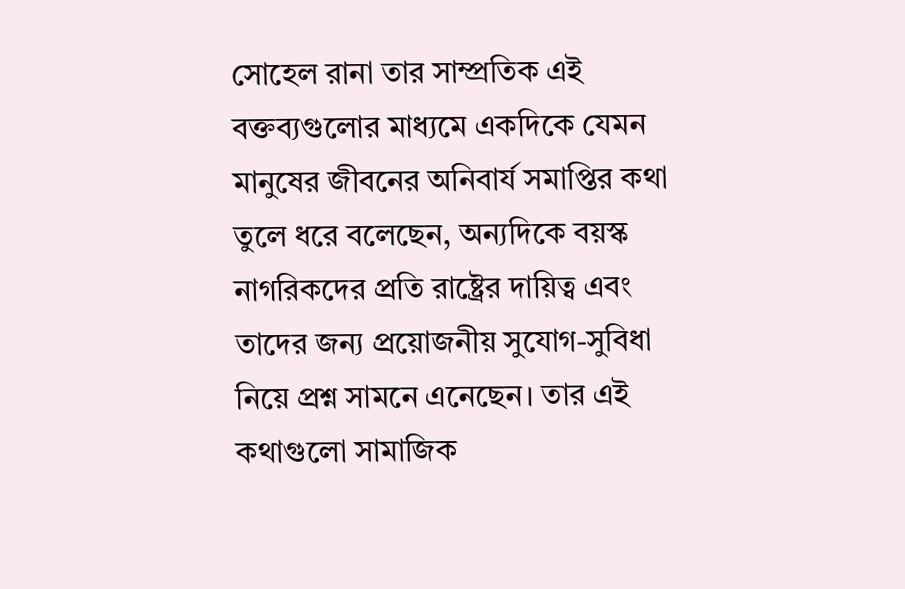সোহেল রানা তার সাম্প্রতিক এই বক্তব্যগুলোর মাধ্যমে একদিকে যেমন মানুষের জীবনের অনিবার্য সমাপ্তির কথা তুলে ধরে বলেছেন, অন্যদিকে বয়স্ক নাগরিকদের প্রতি রাষ্ট্রের দায়িত্ব এবং তাদের জন্য প্রয়োজনীয় সুযোগ-সুবিধা নিয়ে প্রশ্ন সামনে এনেছেন। তার এই কথাগুলো সামাজিক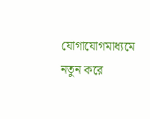যোগাযোগমাধ্যমে নতুন করে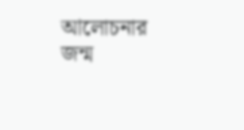আলোচনার জন্ম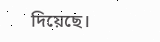দিয়েছে।